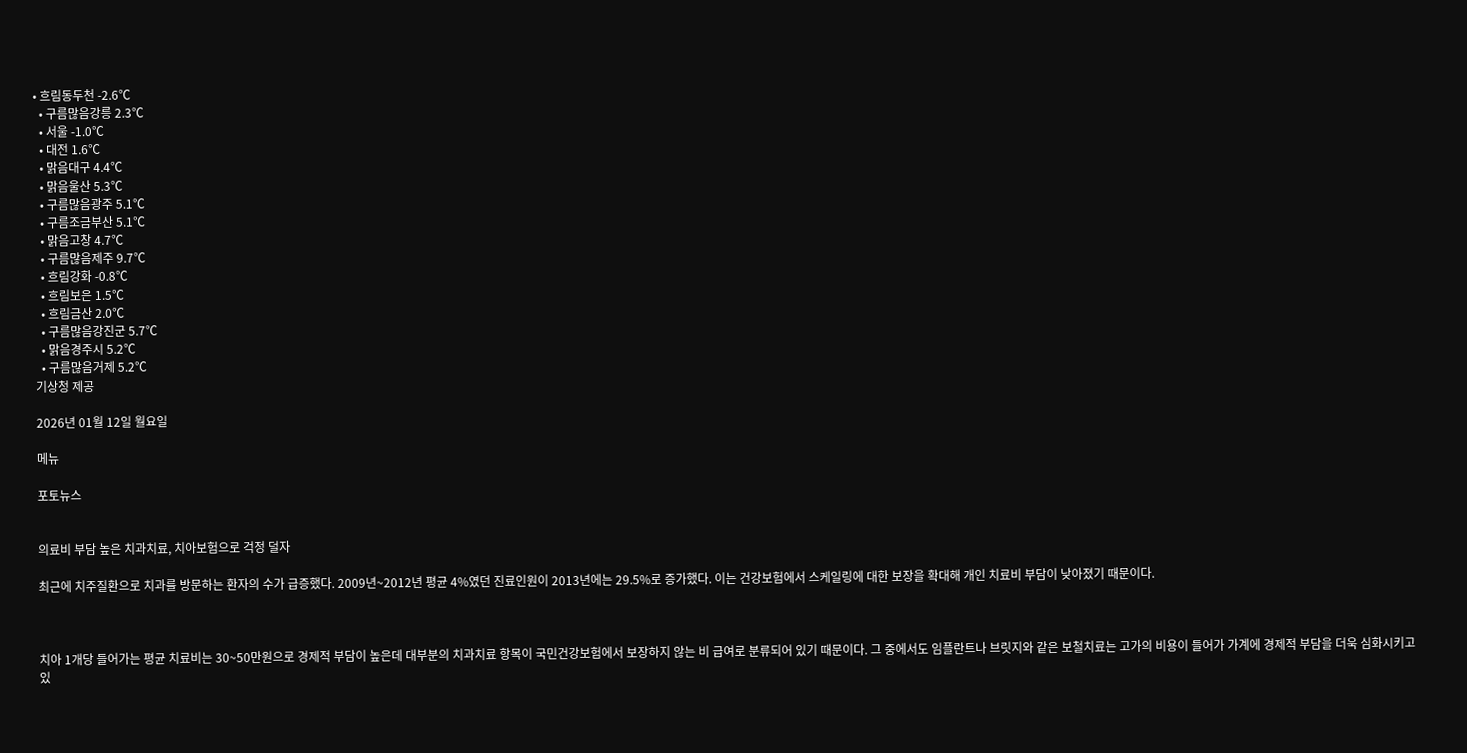• 흐림동두천 -2.6℃
  • 구름많음강릉 2.3℃
  • 서울 -1.0℃
  • 대전 1.6℃
  • 맑음대구 4.4℃
  • 맑음울산 5.3℃
  • 구름많음광주 5.1℃
  • 구름조금부산 5.1℃
  • 맑음고창 4.7℃
  • 구름많음제주 9.7℃
  • 흐림강화 -0.8℃
  • 흐림보은 1.5℃
  • 흐림금산 2.0℃
  • 구름많음강진군 5.7℃
  • 맑음경주시 5.2℃
  • 구름많음거제 5.2℃
기상청 제공

2026년 01월 12일 월요일

메뉴

포토뉴스


의료비 부담 높은 치과치료, 치아보험으로 걱정 덜자

최근에 치주질환으로 치과를 방문하는 환자의 수가 급증했다. 2009년~2012년 평균 4%였던 진료인원이 2013년에는 29.5%로 증가했다. 이는 건강보험에서 스케일링에 대한 보장을 확대해 개인 치료비 부담이 낮아졌기 때문이다.



치아 1개당 들어가는 평균 치료비는 30~50만원으로 경제적 부담이 높은데 대부분의 치과치료 항목이 국민건강보험에서 보장하지 않는 비 급여로 분류되어 있기 때문이다. 그 중에서도 임플란트나 브릿지와 같은 보철치료는 고가의 비용이 들어가 가계에 경제적 부담을 더욱 심화시키고 있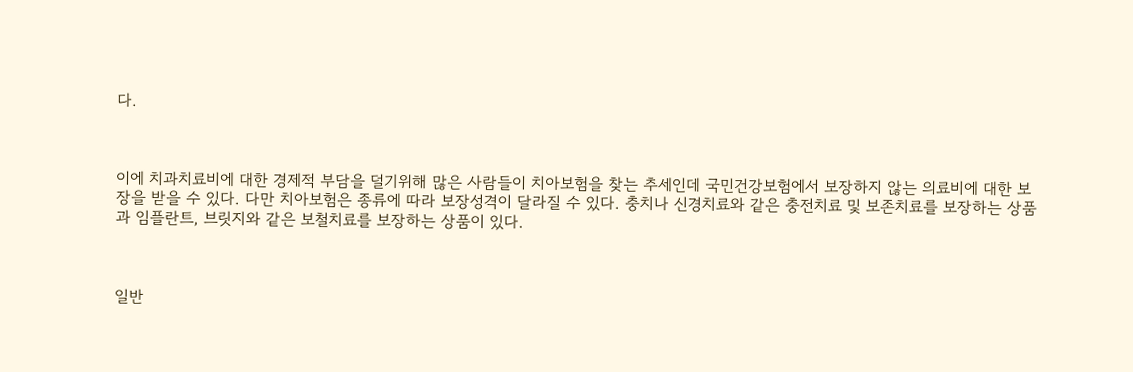다.



이에 치과치료비에 대한 경제적 부담을 덜기위해 많은 사람들이 치아보험을 찾는 추세인데 국민건강보험에서 보장하지 않는 의료비에 대한 보장을 받을 수 있다. 다만 치아보험은 종류에 따라 보장성격이 달라질 수 있다. 충치나 신경치료와 같은 충전치료 및 보존치료를 보장하는 상품과 임플란트, 브릿지와 같은 보철치료를 보장하는 상품이 있다.



일반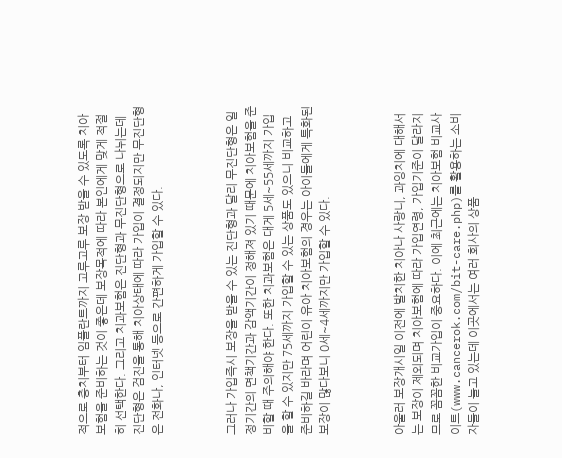적으로 충치부터 임플란트까지 고루고루 보장 받을 수 있도록 치아보험을 준비하는 것이 좋은데 보장목적에 따라 본인에게 맞게 적절히 선택한다. 그리고 치과보험은 진단형과 무진단형으로 나뉘는데 진단형은 검진을 통해 치아상태에 따라 가입이 결정되지만 무진단형은 전화나, 인터넷 등으로 간편하게 가입할 수 있다.



그러나 가입즉시 보장을 받을 수 있는 진단형과 달리 무진단형은 일정기간의 면책기간과 감액기간이 정해져 있기 때문에 치아보험을 준비할 때 주의해야 한다. 또한 치과보험은 대게 5세~55세까지 가입을 할 수 있지만 75세까지 가입할 수 있는 상품도 있으니 비교하고 준비하길 바라며 어린이 유아 치아보험의 경우는 아이들에게 특화된 보장이 많다보니 0세~4세까지만 가입할 수 있다.



아울러 보장개시일 이전에 발치한 치아나 사랑니, 과잉치에 대해서는 보장이 제외되며 치아보험에 따라 가입연령, 가입기준이 달라지므로 꼼꼼한 비교가입이 중요하다. 이에 최근에는 치아보험 비교사이트(www.cancerok.com/bit-care.php)를 활용하는 소비자들이 늘고 있는데 이곳에서는 여러 회사의 상품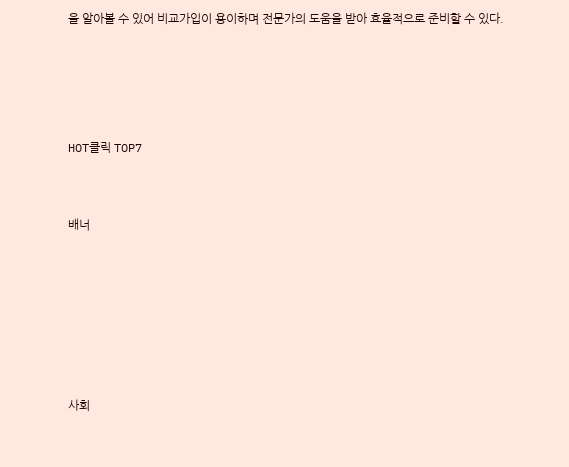을 알아볼 수 있어 비교가입이 용이하며 전문가의 도움을 받아 효율적으로 준비할 수 있다.




HOT클릭 TOP7


배너






사회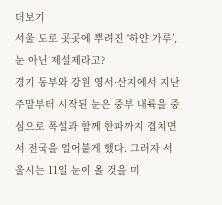더보기
서울 도로 곳곳에 뿌려진 '하얀 가루’, 눈 아닌 제설제라고?
경기 동부와 강원 영서·산지에서 지난 주말부터 시작된 눈은 중부 내륙을 중심으로 폭설과 함께 한파까지 겹치면서 전국을 얼어붙게 했다. 그러자 서울시는 11일 눈이 올 것을 미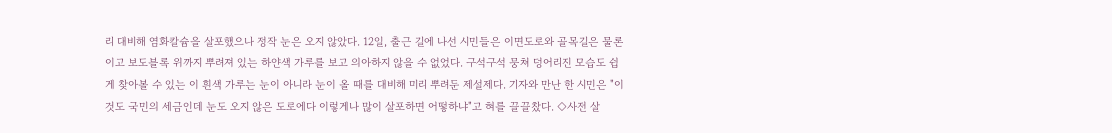리 대비해 염화칼슘을 살포했으나 정작 눈은 오지 않았다. 12일, 출근 길에 나선 시민들은 이면도로와 골목길은 물론이고 보도블록 위까지 뿌려져 있는 하얀색 가루를 보고 의아하지 않을 수 없었다. 구석구석 뭉쳐 덩어리진 모습도 쉽게 찾아볼 수 있는 이 흰색 가루는 눈이 아니라 눈이 올 때를 대비해 미리 뿌려둔 제설제다. 기자와 만난 한 시민은 "이것도 국민의 세금인데 눈도 오지 않은 도로에다 이렇게나 많이 살포하면 어떻하냐"고 혀를 끌끌찼다. ◇사전 살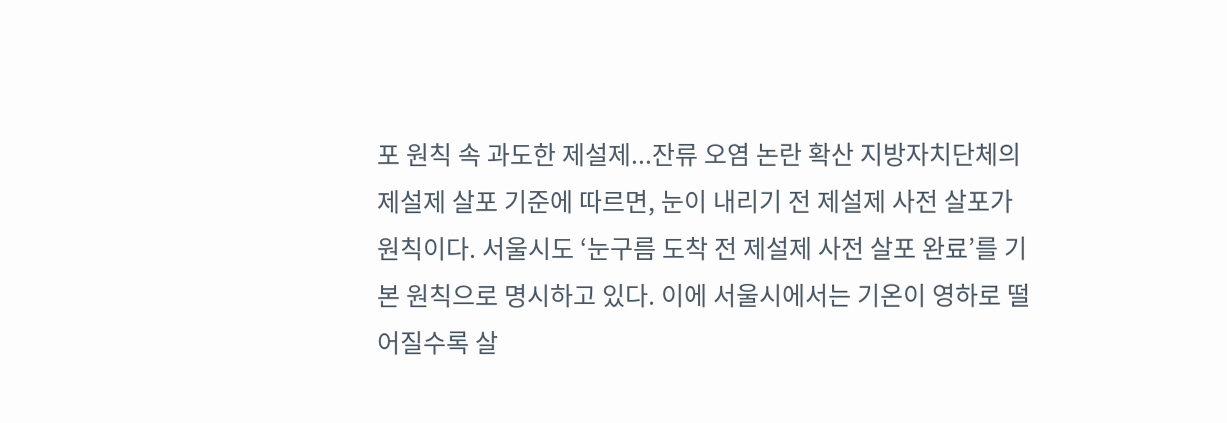포 원칙 속 과도한 제설제...잔류 오염 논란 확산 지방자치단체의 제설제 살포 기준에 따르면, 눈이 내리기 전 제설제 사전 살포가 원칙이다. 서울시도 ‘눈구름 도착 전 제설제 사전 살포 완료’를 기본 원칙으로 명시하고 있다. 이에 서울시에서는 기온이 영하로 떨어질수록 살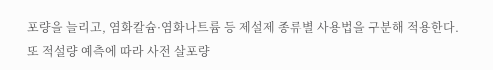포량을 늘리고, 염화칼슘·염화나트륨 등 제설제 종류별 사용법을 구분해 적용한다. 또 적설량 예측에 따라 사전 살포량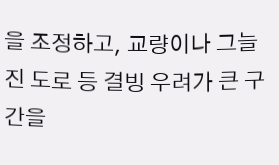을 조정하고, 교량이나 그늘진 도로 등 결빙 우려가 큰 구간을